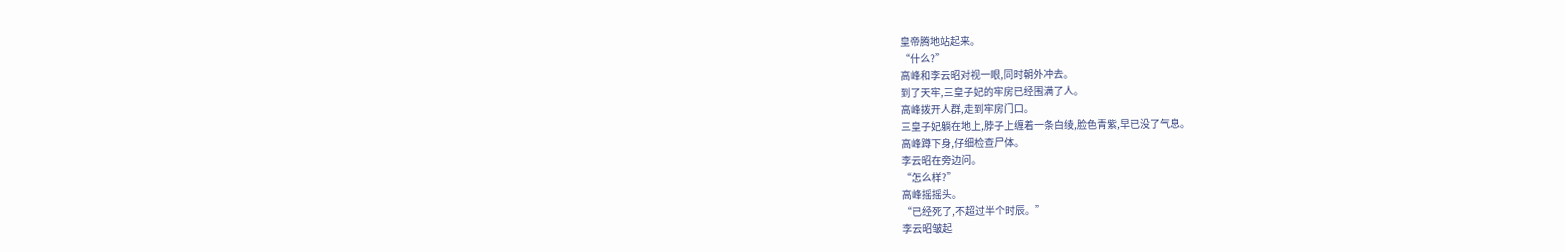皇帝腾地站起来。
“什么?”
高峰和李云昭对视一眼,同时朝外冲去。
到了天牢,三皇子妃的牢房已经围满了人。
高峰拨开人群,走到牢房门口。
三皇子妃躺在地上,脖子上缠着一条白绫,脸色青紫,早已没了气息。
高峰蹲下身,仔细检查尸体。
李云昭在旁边问。
“怎么样?”
高峰摇摇头。
“已经死了,不超过半个时辰。”
李云昭皱起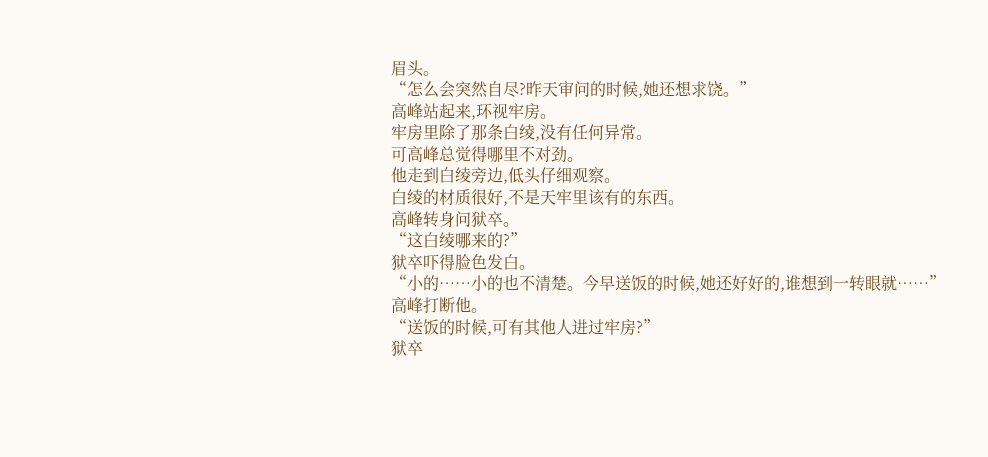眉头。
“怎么会突然自尽?昨天审问的时候,她还想求饶。”
高峰站起来,环视牢房。
牢房里除了那条白绫,没有任何异常。
可高峰总觉得哪里不对劲。
他走到白绫旁边,低头仔细观察。
白绫的材质很好,不是天牢里该有的东西。
高峰转身问狱卒。
“这白绫哪来的?”
狱卒吓得脸色发白。
“小的……小的也不清楚。今早送饭的时候,她还好好的,谁想到一转眼就……”
高峰打断他。
“送饭的时候,可有其他人进过牢房?”
狱卒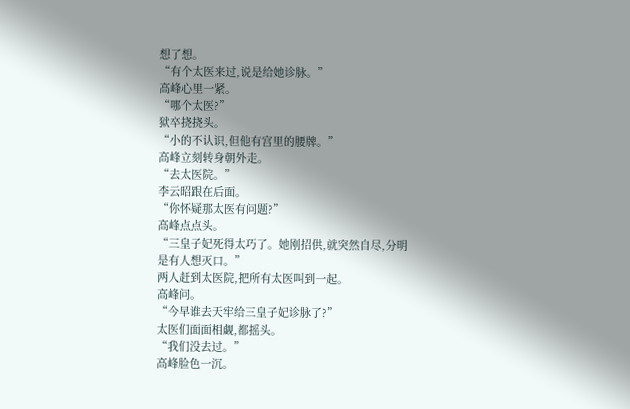想了想。
“有个太医来过,说是给她诊脉。”
高峰心里一紧。
“哪个太医?”
狱卒挠挠头。
“小的不认识,但他有宫里的腰牌。”
高峰立刻转身朝外走。
“去太医院。”
李云昭跟在后面。
“你怀疑那太医有问题?”
高峰点点头。
“三皇子妃死得太巧了。她刚招供,就突然自尽,分明是有人想灭口。”
两人赶到太医院,把所有太医叫到一起。
高峰问。
“今早谁去天牢给三皇子妃诊脉了?”
太医们面面相觑,都摇头。
“我们没去过。”
高峰脸色一沉。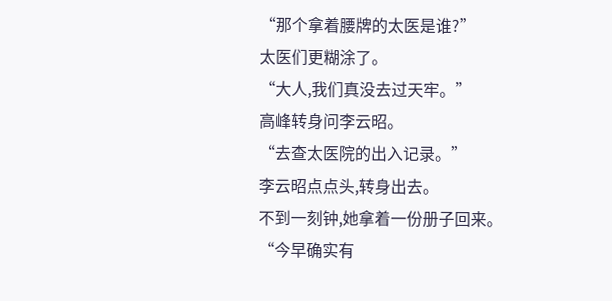“那个拿着腰牌的太医是谁?”
太医们更糊涂了。
“大人,我们真没去过天牢。”
高峰转身问李云昭。
“去查太医院的出入记录。”
李云昭点点头,转身出去。
不到一刻钟,她拿着一份册子回来。
“今早确实有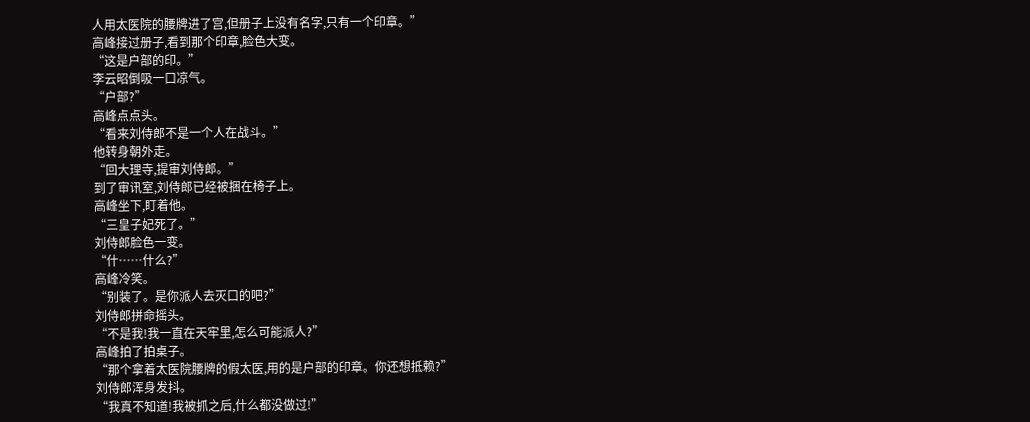人用太医院的腰牌进了宫,但册子上没有名字,只有一个印章。”
高峰接过册子,看到那个印章,脸色大变。
“这是户部的印。”
李云昭倒吸一口凉气。
“户部?”
高峰点点头。
“看来刘侍郎不是一个人在战斗。”
他转身朝外走。
“回大理寺,提审刘侍郎。”
到了审讯室,刘侍郎已经被捆在椅子上。
高峰坐下,盯着他。
“三皇子妃死了。”
刘侍郎脸色一变。
“什……什么?”
高峰冷笑。
“别装了。是你派人去灭口的吧?”
刘侍郎拼命摇头。
“不是我!我一直在天牢里,怎么可能派人?”
高峰拍了拍桌子。
“那个拿着太医院腰牌的假太医,用的是户部的印章。你还想抵赖?”
刘侍郎浑身发抖。
“我真不知道!我被抓之后,什么都没做过!”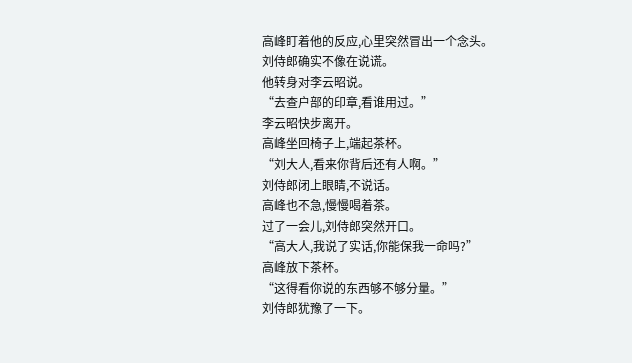高峰盯着他的反应,心里突然冒出一个念头。
刘侍郎确实不像在说谎。
他转身对李云昭说。
“去查户部的印章,看谁用过。”
李云昭快步离开。
高峰坐回椅子上,端起茶杯。
“刘大人,看来你背后还有人啊。”
刘侍郎闭上眼睛,不说话。
高峰也不急,慢慢喝着茶。
过了一会儿,刘侍郎突然开口。
“高大人,我说了实话,你能保我一命吗?”
高峰放下茶杯。
“这得看你说的东西够不够分量。”
刘侍郎犹豫了一下。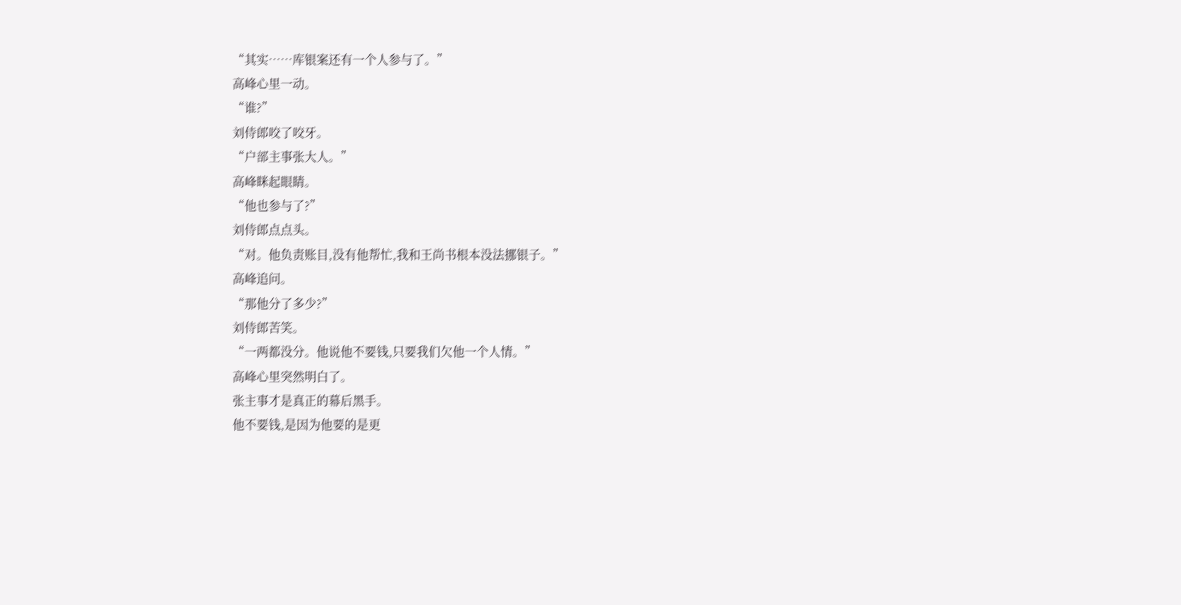“其实……库银案还有一个人参与了。”
高峰心里一动。
“谁?”
刘侍郎咬了咬牙。
“户部主事张大人。”
高峰眯起眼睛。
“他也参与了?”
刘侍郎点点头。
“对。他负责账目,没有他帮忙,我和王尚书根本没法挪银子。”
高峰追问。
“那他分了多少?”
刘侍郎苦笑。
“一两都没分。他说他不要钱,只要我们欠他一个人情。”
高峰心里突然明白了。
张主事才是真正的幕后黑手。
他不要钱,是因为他要的是更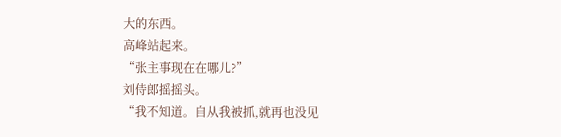大的东西。
高峰站起来。
“张主事现在在哪儿?”
刘侍郎摇摇头。
“我不知道。自从我被抓,就再也没见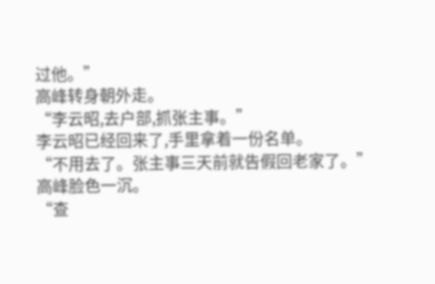过他。”
高峰转身朝外走。
“李云昭,去户部,抓张主事。”
李云昭已经回来了,手里拿着一份名单。
“不用去了。张主事三天前就告假回老家了。”
高峰脸色一沉。
“查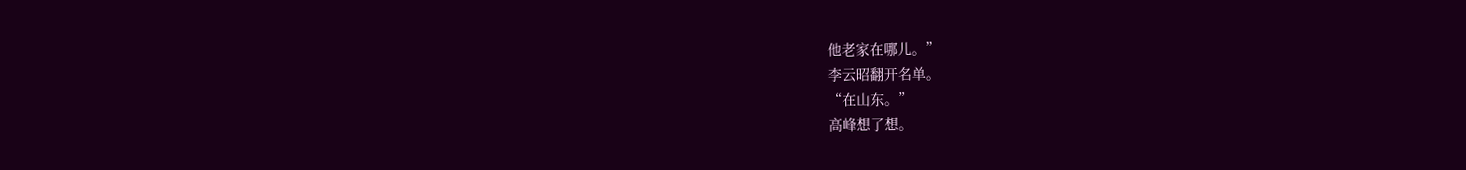他老家在哪儿。”
李云昭翻开名单。
“在山东。”
高峰想了想。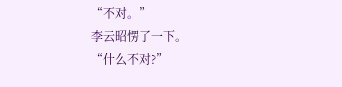“不对。”
李云昭愣了一下。
“什么不对?”